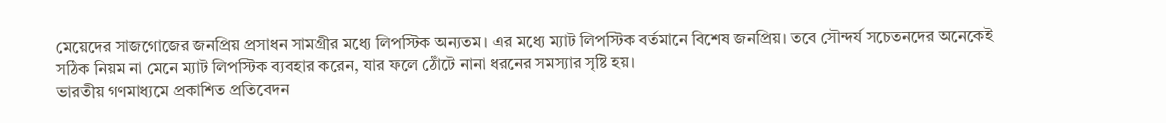মেয়েদের সাজগোজের জনপ্রিয় প্রসাধন সামগ্রীর মধ্যে লিপস্টিক অন্যতম। এর মধ্যে ম্যাট লিপস্টিক বর্তমানে বিশেষ জনপ্রিয়। তবে সৌন্দর্য সচেতনদের অনেকেই সঠিক নিয়ম না মেনে ম্যাট লিপস্টিক ব্যবহার করেন, যার ফলে ঠোঁটে নানা ধরনের সমস্যার সৃষ্টি হয়।
ভারতীয় গণমাধ্যমে প্রকাশিত প্রতিবেদন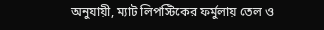অনুযায়ী, ম্যাট লিপস্টিকের ফর্মুলায় তেল ও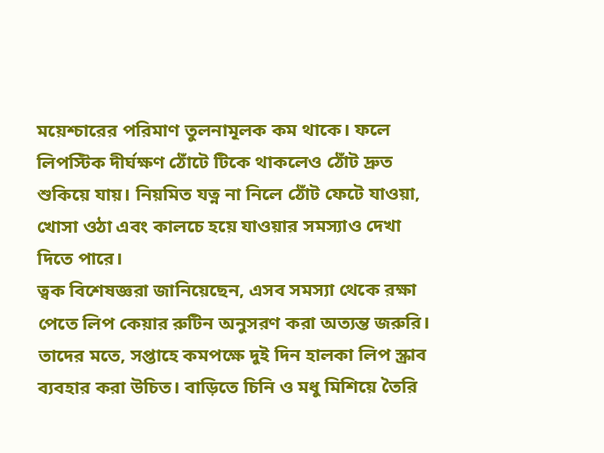ময়েশ্চারের পরিমাণ তুলনামূলক কম থাকে। ফলে লিপস্টিক দীর্ঘক্ষণ ঠোঁটে টিকে থাকলেও ঠোঁট দ্রুত শুকিয়ে যায়। নিয়মিত যত্ন না নিলে ঠোঁট ফেটে যাওয়া, খোসা ওঠা এবং কালচে হয়ে যাওয়ার সমস্যাও দেখা দিতে পারে।
ত্বক বিশেষজ্ঞরা জানিয়েছেন, এসব সমস্যা থেকে রক্ষা পেতে লিপ কেয়ার রুটিন অনুসরণ করা অত্যন্ত জরুরি। তাদের মতে, সপ্তাহে কমপক্ষে দুই দিন হালকা লিপ স্ক্রাব ব্যবহার করা উচিত। বাড়িতে চিনি ও মধু মিশিয়ে তৈরি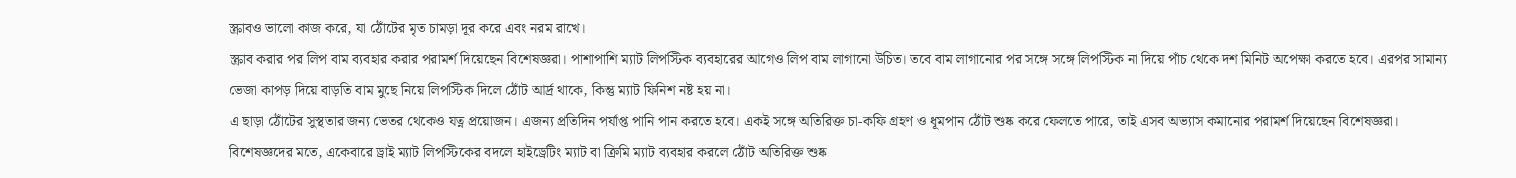স্ক্রাবও ভালো কাজ করে, যা ঠোঁটের মৃত চামড়া দূর করে এবং নরম রাখে।
স্ক্রাব করার পর লিপ বাম ব্যবহার করার পরামর্শ দিয়েছেন বিশেষজ্ঞরা। পাশাপাশি ম্যাট লিপস্টিক ব্যবহারের আগেও লিপ বাম লাগানো উচিত। তবে বাম লাগানোর পর সঙ্গে সঙ্গে লিপস্টিক না দিয়ে পাঁচ থেকে দশ মিনিট অপেক্ষা করতে হবে। এরপর সামান্য ভেজা কাপড় দিয়ে বাড়তি বাম মুছে নিয়ে লিপস্টিক দিলে ঠোঁট আর্দ্র থাকে, কিন্তু ম্যাট ফিনিশ নষ্ট হয় না।
এ ছাড়া ঠোঁটের সুস্থতার জন্য ভেতর থেকেও যত্ন প্রয়োজন। এজন্য প্রতিদিন পর্যাপ্ত পানি পান করতে হবে। একই সঙ্গে অতিরিক্ত চা-কফি গ্রহণ ও ধূমপান ঠোঁট শুষ্ক করে ফেলতে পারে, তাই এসব অভ্যাস কমানোর পরামর্শ দিয়েছেন বিশেষজ্ঞরা।
বিশেষজ্ঞদের মতে, একেবারে ড্রাই ম্যাট লিপস্টিকের বদলে হাইড্রেটিং ম্যাট বা ক্রিমি ম্যাট ব্যবহার করলে ঠোঁট অতিরিক্ত শুষ্ক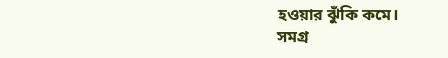হওয়ার ঝুঁকি কমে।
সমগ্র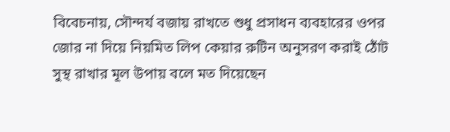বিবেচনায়, সৌন্দর্য বজায় রাখতে শুধু প্রসাধন ব্যবহারের ওপর জোর না দিয়ে নিয়মিত লিপ কেয়ার রুটিন অনুসরণ করাই ঠোঁট সুস্থ রাখার মূল উপায় বলে মত দিয়েছেন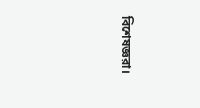বিশেষজ্ঞরা।